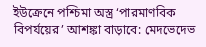ইউক্রেনে পশ্চিমা অস্ত্র ‘পারমাণবিক বিপর্যয়ের’ আশঙ্কা বাড়াবে: মেদভেদেভ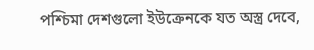পশ্চিমা দেশগুলো ইউক্রেনকে যত অস্ত্র দেবে,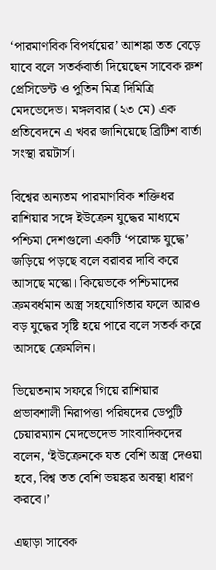‘পারমাণবিক বিপর্যয়ের’ আশঙ্কা তত বেড়ে যাবে বলে সতর্কবার্তা দিয়েছেন সাবেক রুশ প্রেসিডেন্ট ও পুতিন মিত্র দিমিত্রি মেদভেদেভ। মঙ্গলবার (২৩ মে) এক প্রতিবেদনে এ খবর জানিয়েছে ব্রিটিশ বার্তা সংস্থা রয়টার্স।

বিশ্বের অন্যতম পারমাণবিক শক্তিধর রাশিয়ার সঙ্গে ইউক্রেন যুদ্ধের মাধ্যমে পশ্চিমা দেশগুলো একটি ‘পরোক্ষ যুদ্ধে’ জড়িয়ে পড়ছে বলে বরাবর দাবি করে আসছে মস্কো। কিয়েভকে পশ্চিমাদের ক্রমবর্ধমান অস্ত্র সহযোগিতার ফলে আরও বড় যুদ্ধের সৃষ্টি হয়ে পারে বলে সতর্ক করে আসছে ক্রেমলিন।

ভিয়েতনাম সফরে গিয়ে রাশিয়ার প্রভাবশালী নিরাপত্তা পরিষদের ডেপুটি চেয়ারম্যান মেদভেদেভ সাংবাদিকদের বলেন, ‘ইউক্রেনকে যত বেশি অস্ত্র দেওয়া হবে, বিশ্ব তত বেশি ভয়ঙ্কর অবস্থা ধারণ করবে।’

এছাড়া সাবেক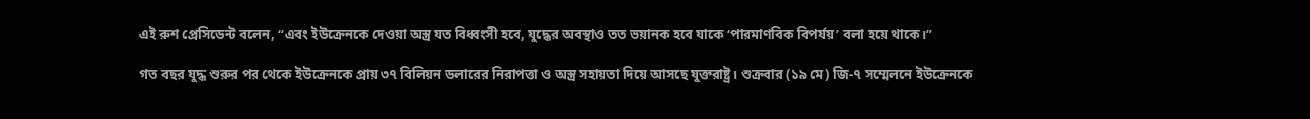এই রুশ প্রেসিডেন্ট বলেন, “এবং ইউক্রেনকে দেওয়া অস্ত্র যত বিধ্বংসী হবে, যুদ্ধের অবস্থাও তত ভয়ানক হবে যাকে ‘পারমাণবিক বিপর্যয়’ বলা হয়ে থাকে।”

গত বছর যুদ্ধ শুরুর পর থেকে ইউক্রেনকে প্রায় ৩৭ বিলিয়ন ডলারের নিরাপত্তা ও অস্ত্র সহায়তা দিয়ে আসছে যুক্তরাষ্ট্র। শুক্রবার (১৯ মে) জি-৭ সম্মেলনে ইউক্রেনকে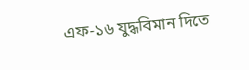এফ-১৬ যুদ্ধবিমান দিতে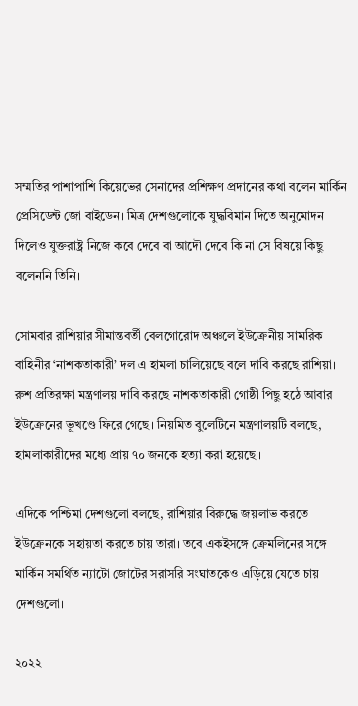সম্মতির পাশাপাশি কিয়েভের সেনাদের প্রশিক্ষণ প্রদানের কথা বলেন মার্কিন প্রেসিডেন্ট জো বাইডেন। মিত্র দেশগুলোকে যুদ্ধবিমান দিতে অনুমোদন দিলেও যুক্তরাষ্ট্র নিজে কবে দেবে বা আদৌ দেবে কি না সে বিষয়ে কিছু বলেননি তিনি।

সোমবার রাশিয়ার সীমান্তবর্তী বেলগোরোদ অঞ্চলে ইউক্রেনীয় সামরিক বাহিনীর ‘নাশকতাকারী’ দল এ হামলা চালিয়েছে বলে দাবি করছে রাশিয়া। রুশ প্রতিরক্ষা মন্ত্রণালয় দাবি করছে নাশকতাকারী গোষ্ঠী পিছু হঠে আবার ইউক্রেনের ভূখণ্ডে ফিরে গেছে। নিয়মিত বুলেটিনে মন্ত্রণালয়টি বলছে, হামলাকারীদের মধ্যে প্রায় ৭০ জনকে হত্যা করা হয়েছে।

এদিকে পশ্চিমা দেশগুলো বলছে, রাশিয়ার বিরুদ্ধে জয়লাভ করতে ইউক্রেনকে সহায়তা করতে চায় তারা। তবে একইসঙ্গে ক্রেমলিনের সঙ্গে মার্কিন সমর্থিত ন্যাটো জোটের সরাসরি সংঘাতকেও এড়িয়ে যেতে চায় দেশগুলো।

২০২২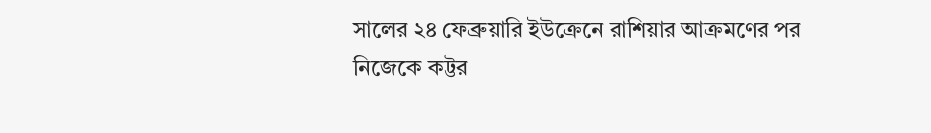সালের ২৪ ফেব্রুয়ারি ইউক্রেনে রাশিয়ার আক্রমণের পর নিজেকে কট্টর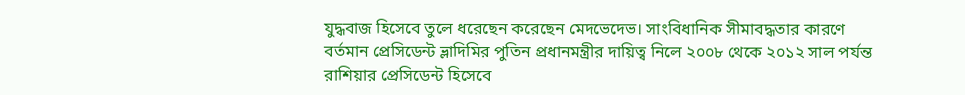যুদ্ধবাজ হিসেবে তুলে ধরেছেন করেছেন মেদভেদেভ। সাংবিধানিক সীমাবদ্ধতার কারণে বর্তমান প্রেসিডেন্ট ভ্লাদিমির পুতিন প্রধানমন্ত্রীর দায়িত্ব নিলে ২০০৮ থেকে ২০১২ সাল পর্যন্ত রাশিয়ার প্রেসিডেন্ট হিসেবে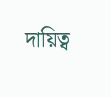দায়িত্ব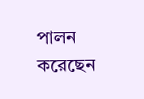পালন করেছেন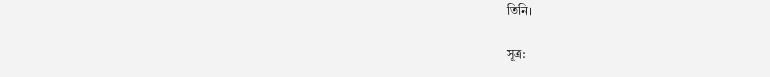তিনি।

সূত্র: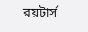রয়টার্স